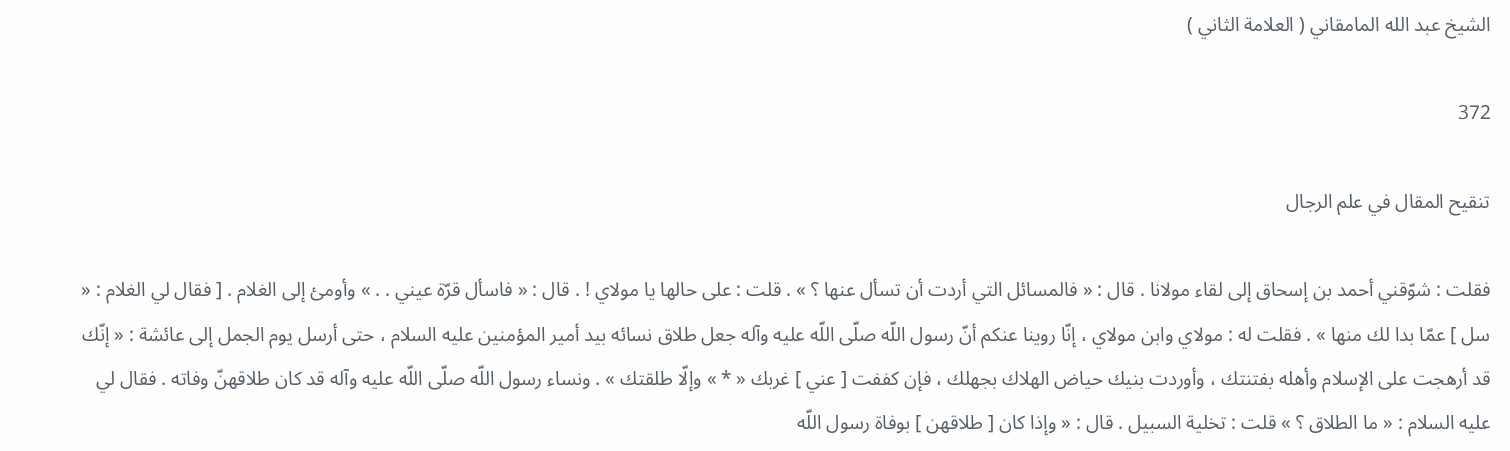الشيخ عبد الله المامقاني ( العلامة الثاني )

372

تنقيح المقال في علم الرجال

فقلت : شوّقني أحمد بن إسحاق إلى لقاء مولانا . قال : « فالمسائل التي أردت أن تسأل عنها ؟ » . قلت : على حالها يا مولاي ! . قال : « فاسأل قرّة عيني . . » وأومئ إلى الغلام . [ فقال لي الغلام : « سل ] عمّا بدا لك منها » . فقلت له : مولاي وابن مولاي ، إنّا روينا عنكم أنّ رسول اللّه صلّى اللّه عليه وآله جعل طلاق نسائه بيد أمير المؤمنين عليه السلام ، حتى أرسل يوم الجمل إلى عائشة : « إنّك قد أرهجت على الإسلام وأهله بفتنتك ، وأوردت بنيك حياض الهلاك بجهلك ، فإن كففت [ عني ] غربك « * » وإلّا طلقتك » . ونساء رسول اللّه صلّى اللّه عليه وآله قد كان طلاقهنّ وفاته . فقال لي عليه السلام : « ما الطلاق ؟ » قلت : تخلية السبيل . قال : « وإذا كان [ طلاقهن ] بوفاة رسول اللّه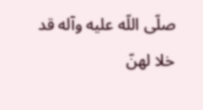صلّى اللّه عليه وآله قد خلا لهنّ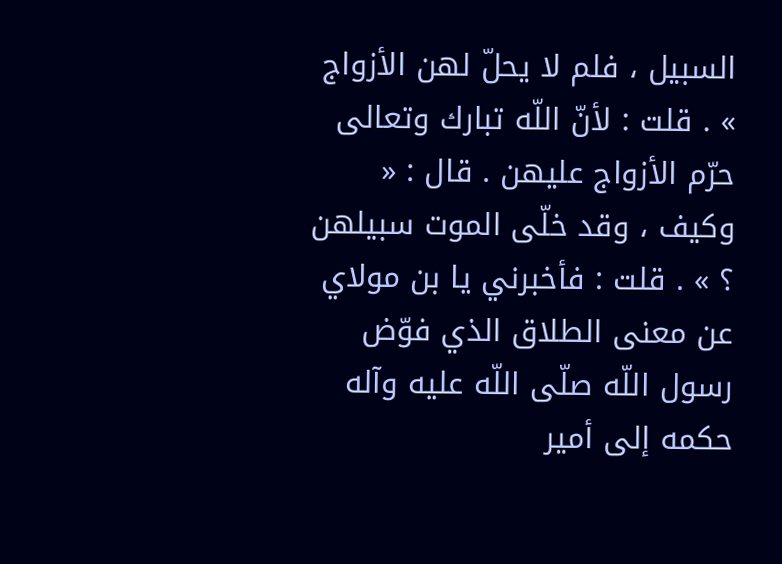السبيل ، فلم لا يحلّ لهن الأزواج » . قلت : لأنّ اللّه تبارك وتعالى حرّم الأزواج عليهن . قال : « وكيف ، وقد خلّى الموت سبيلهن ؟ » . قلت : فأخبرني يا بن مولاي عن معنى الطلاق الذي فوّض رسول اللّه صلّى اللّه عليه وآله حكمه إلى أمير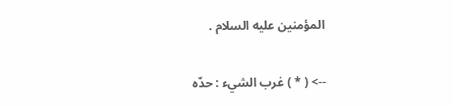المؤمنين عليه السلام .

--> ( * ) غرب الشيء : حدّه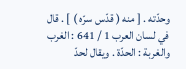وحدّته . [ منه ( قدّس سرّه ) ] . قال في لسان العرب 1 / 641 : الغرب والغربة : الحدّة . ويقال لحدّ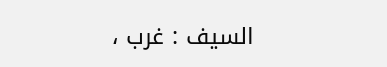السيف : غرب ،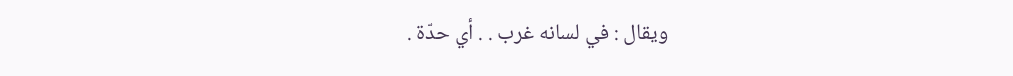ويقال : في لسانه غرب . . أي حدّة .